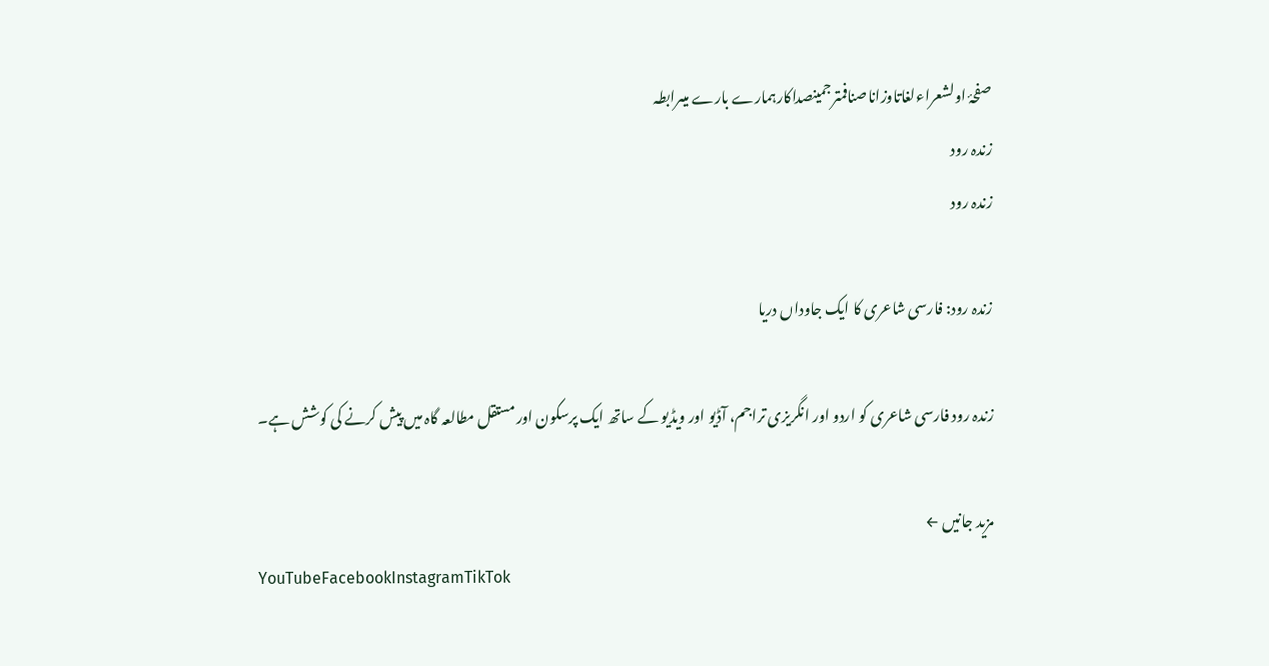صفحۂ اولشعراءلغاتاوزاناصنافمترجمینصداکارہمارے بارے میںرابطہ
زندہ رود
زندہ رود

زندہ رود: فارسی شاعری کا ایک جاوداں دریا

زندہ رود فارسی شاعری کو اردو اور انگریزی تراجم، آڈیو اور ویڈیو کے ساتھ ایک پرسکون اور مستقل مطالعہ گاہ میں پیش کرنے کی کوشش ہے۔

مزید جانیں ←
YouTubeFacebookInstagramTikTok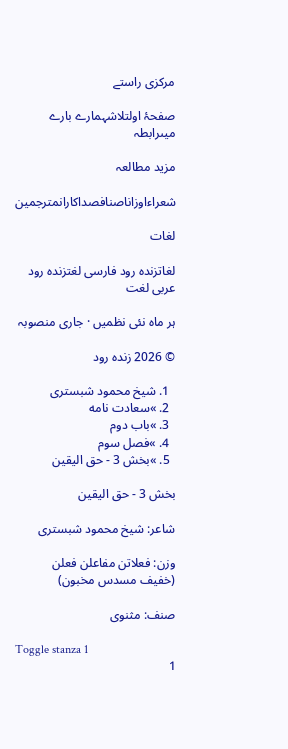مرکزی راستے

صفحۂ اولتلاشہمارے بارے میںرابطہ

مزید مطالعہ

شعراءاوزاناصنافصداکارانمترجمین

لغات

لغاتزندہ رود فارسی لغتزندہ رود عربی لغت

ہر ماہ نئی نظمیں · جاری منصوبہ

© 2026 زندہ رود

  1. شیخ محمود شبستری
  2. »سعادت نامه
  3. »باب دوم
  4. »فصل سوم
  5. »بخش 3 - حق الیقین

بخش 3 - حق الیقین

شاعر: شیخ محمود شبستری

وزن: فعلاتن مفاعلن فعلن (خفیف مسدس مخبون)

صنف: مثنوی

Toggle stanza 1
1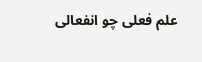علم فعلی چو انفعالی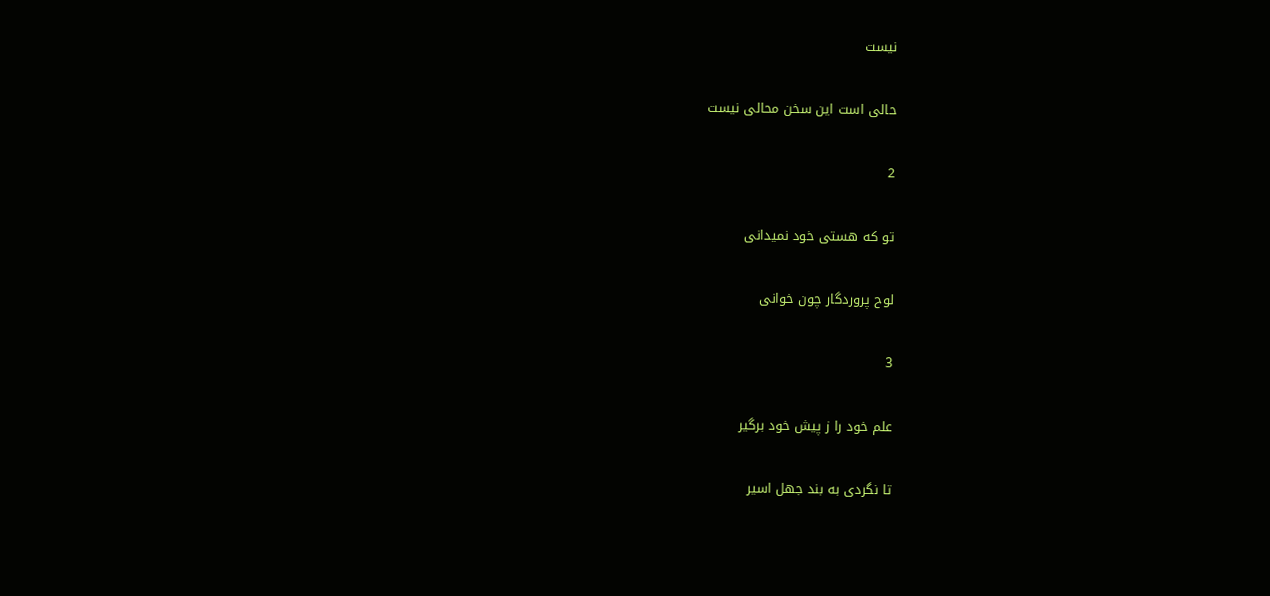نیست

حالی است این سخن محالی نیست

2

تو که هستی خود نمیدانی

لوح پروردگار چون خوانی

3

علم خود را ز پیش خود برگیر

تا نگردی به بند جهل اسیر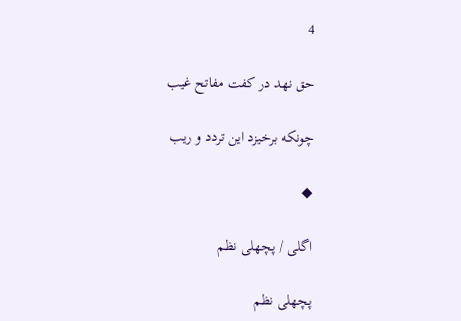4

حق نهد در کفت مفاتح غیب

چونکه برخیزد این تردد و ریب

◆

اگلی / پچھلی نظم

پچھلی نظم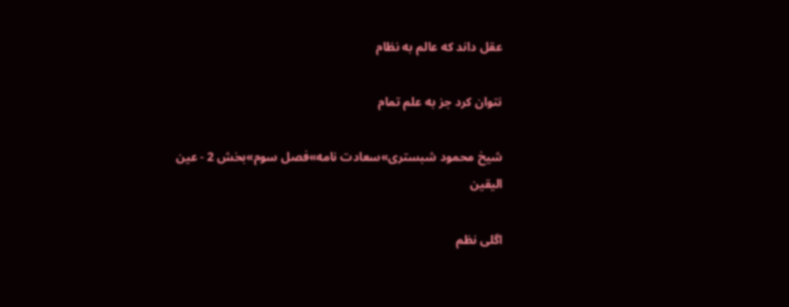عقل داند که عالم به نظام

نتوان کرد جز به علم تمام

شیخ محمود شبستری»سعادت نامه»فصل سوم»بخش 2 - عین الیقین

اگلی نظم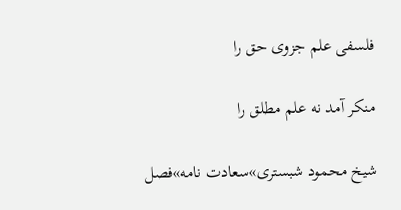فلسفی علم جزوی حق را

منکر آمد نه علم مطلق را

شیخ محمود شبستری»سعادت نامه»فصل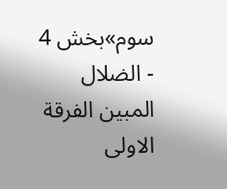سوم»بخش 4 - الضلال المبین الفرقة الاولی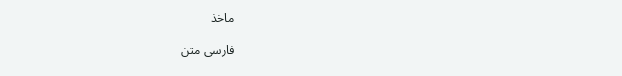ماخذ

فارسی متن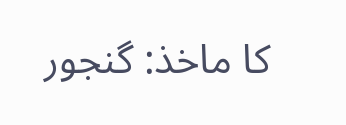کا ماخذ: گنجور